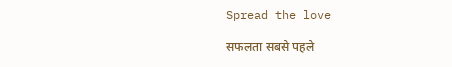Spread the love

सफलता सबसे पहले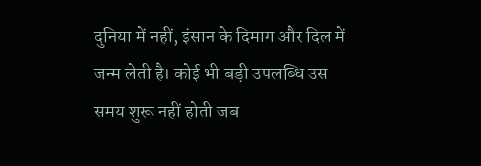दुनिया में नहीं, इंसान के दिमाग और दिल में जन्म लेती है। कोई भी बड़ी उपलब्धि उस समय शुरू नहीं होती जब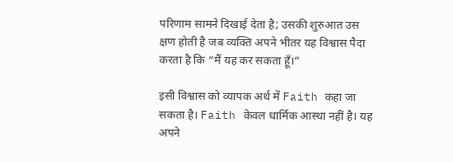परिणाम सामने दिखाई देता है; उसकी शुरुआत उस क्षण होती है जब व्यक्ति अपने भीतर यह विश्वास पैदा करता है कि “मैं यह कर सकता हूँ।”

इसी विश्वास को व्यापक अर्थ में Faith कहा जा सकता है। Faith केवल धार्मिक आस्था नहीं है। यह अपने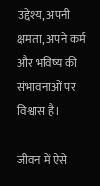उद्देश्य, अपनी क्षमता, अपने कर्म और भविष्य की संभावनाओं पर विश्वास है।

जीवन में ऐसे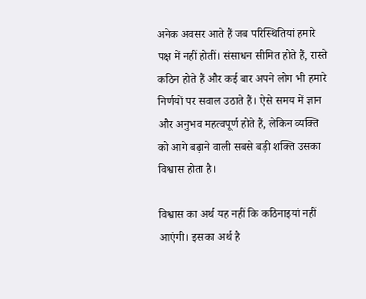अनेक अवसर आते हैं जब परिस्थितियां हमारे पक्ष में नहीं होतीं। संसाधन सीमित होते हैं, रास्ते कठिन होते हैं और कई बार अपने लोग भी हमारे निर्णयों पर सवाल उठाते हैं। ऐसे समय में ज्ञान और अनुभव महत्वपूर्ण होते हैं, लेकिन व्यक्ति को आगे बढ़ाने वाली सबसे बड़ी शक्ति उसका विश्वास होता है।

विश्वास का अर्थ यह नहीं कि कठिनाइयां नहीं आएंगी। इसका अर्थ है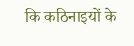कि कठिनाइयों के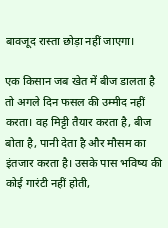बावजूद रास्ता छोड़ा नहीं जाएगा।

एक किसान जब खेत में बीज डालता है तो अगले दिन फसल की उम्मीद नहीं करता। वह मिट्टी तैयार करता है, बीज बोता है, पानी देता है और मौसम का इंतजार करता है। उसके पास भविष्य की कोई गारंटी नहीं होती,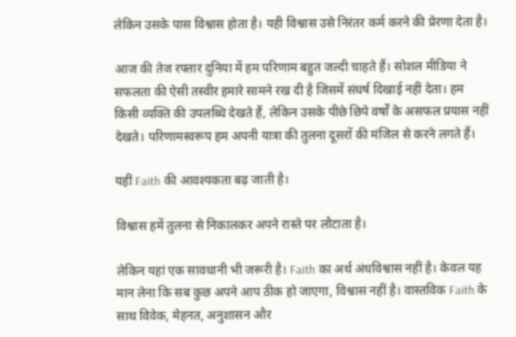लेकिन उसके पास विश्वास होता है। यही विश्वास उसे निरंतर कर्म करने की प्रेरणा देता है।

आज की तेज रफ्तार दुनिया में हम परिणाम बहुत जल्दी चाहते हैं। सोशल मीडिया ने सफलता की ऐसी तस्वीर हमारे सामने रख दी है जिसमें संघर्ष दिखाई नहीं देता। हम किसी व्यक्ति की उपलब्धि देखते हैं, लेकिन उसके पीछे छिपे वर्षों के असफल प्रयास नहीं देखते। परिणामस्वरूप हम अपनी यात्रा की तुलना दूसरों की मंजिल से करने लगते हैं।

यहीं Faith की आवश्यकता बढ़ जाती है।

विश्वास हमें तुलना से निकालकर अपने रास्ते पर लौटाता है।

लेकिन यहां एक सावधानी भी जरूरी है। Faith का अर्थ अंधविश्वास नहीं है। केवल यह मान लेना कि सब कुछ अपने आप ठीक हो जाएगा, विश्वास नहीं है। वास्तविक Faith के साथ विवेक, मेहनत, अनुशासन और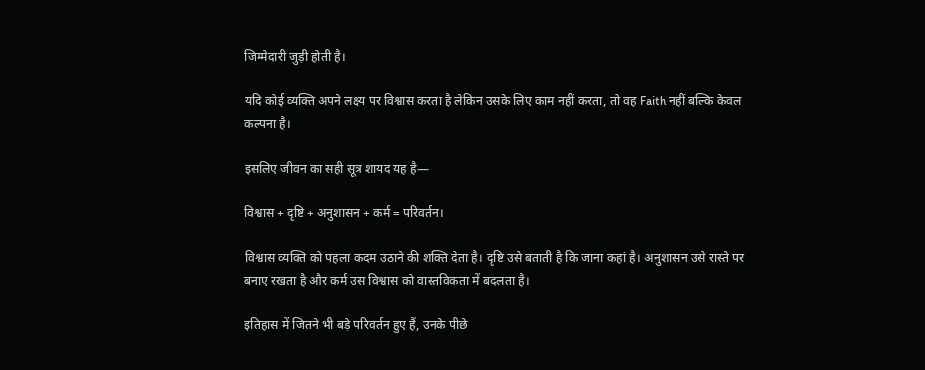जिम्मेदारी जुड़ी होती है।

यदि कोई व्यक्ति अपने लक्ष्य पर विश्वास करता है लेकिन उसके लिए काम नहीं करता, तो वह Faith नहीं बल्कि केवल कल्पना है।

इसलिए जीवन का सही सूत्र शायद यह है—

विश्वास + दृष्टि + अनुशासन + कर्म = परिवर्तन।

विश्वास व्यक्ति को पहला कदम उठाने की शक्ति देता है। दृष्टि उसे बताती है कि जाना कहां है। अनुशासन उसे रास्ते पर बनाए रखता है और कर्म उस विश्वास को वास्तविकता में बदलता है।

इतिहास में जितने भी बड़े परिवर्तन हुए हैं, उनके पीछे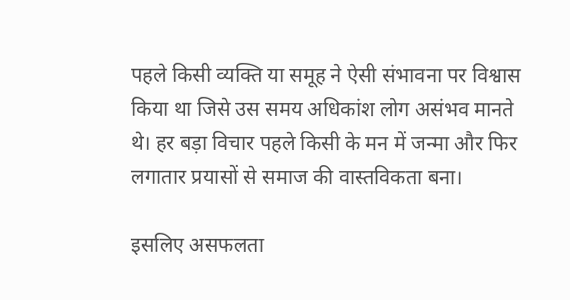पहले किसी व्यक्ति या समूह ने ऐसी संभावना पर विश्वास किया था जिसे उस समय अधिकांश लोग असंभव मानते थे। हर बड़ा विचार पहले किसी के मन में जन्मा और फिर लगातार प्रयासों से समाज की वास्तविकता बना।

इसलिए असफलता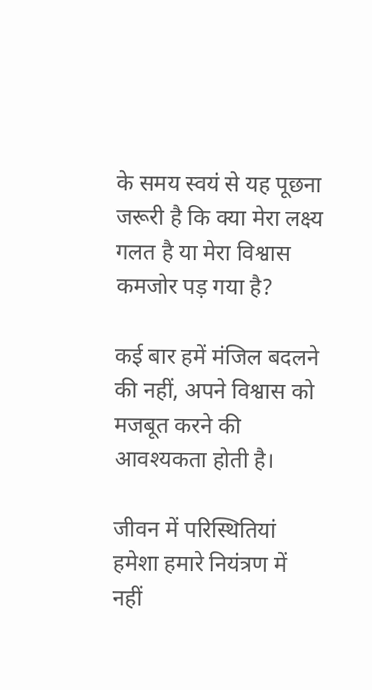के समय स्वयं से यह पूछना जरूरी है कि क्या मेरा लक्ष्य गलत है या मेरा विश्वास कमजोर पड़ गया है?

कई बार हमें मंजिल बदलने की नहीं, अपने विश्वास को मजबूत करने की आवश्यकता होती है।

जीवन में परिस्थितियां हमेशा हमारे नियंत्रण में नहीं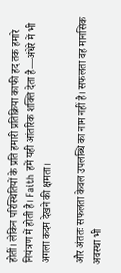होतीं। लेकिन परिस्थितियों के प्रति हमारी प्रतिक्रिया काफी हद तक हमारे नियंत्रण में होती है। Faith हमें यही आंतरिक शक्ति देता है—अंधेरे में भी अगला कदम देखने की क्षमता।

और अंततः सफलता केवल उपलब्धि का नाम नहीं है। सफलता वह मानसिक अवस्था भी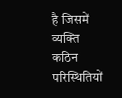है जिसमें व्यक्ति कठिन परिस्थितियों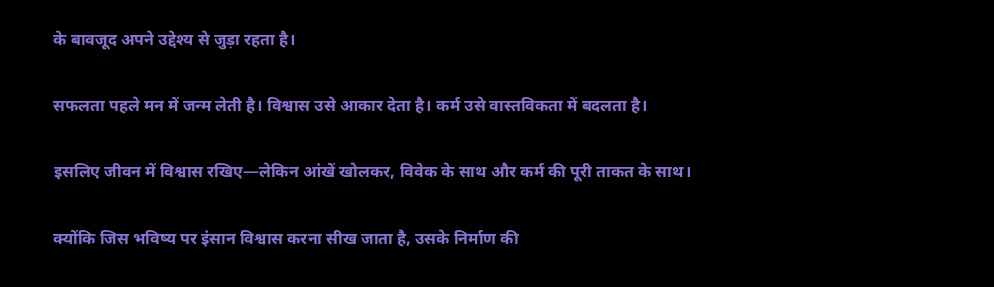के बावजूद अपने उद्देश्य से जुड़ा रहता है।

सफलता पहले मन में जन्म लेती है। विश्वास उसे आकार देता है। कर्म उसे वास्तविकता में बदलता है।

इसलिए जीवन में विश्वास रखिए—लेकिन आंखें खोलकर, विवेक के साथ और कर्म की पूरी ताकत के साथ।

क्योंकि जिस भविष्य पर इंसान विश्वास करना सीख जाता है, उसके निर्माण की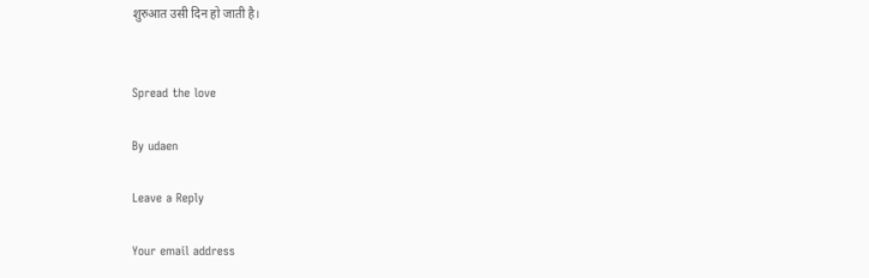शुरुआत उसी दिन हो जाती है।


Spread the love

By udaen

Leave a Reply

Your email address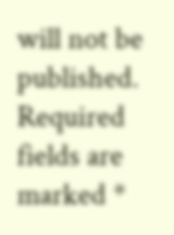will not be published. Required fields are marked *